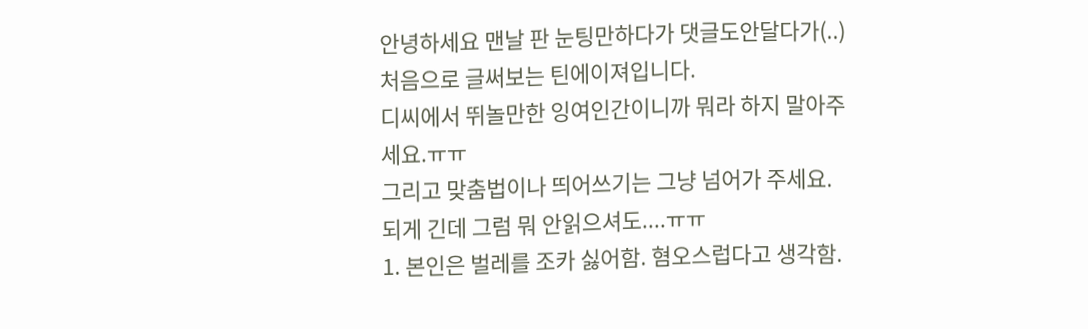안녕하세요 맨날 판 눈팅만하다가 댓글도안달다가(..) 처음으로 글써보는 틴에이져입니다.
디씨에서 뛰놀만한 잉여인간이니까 뭐라 하지 말아주세요.ㅠㅠ
그리고 맞춤법이나 띄어쓰기는 그냥 넘어가 주세요.
되게 긴데 그럼 뭐 안읽으셔도....ㅠㅠ
1. 본인은 벌레를 조카 싫어함. 혐오스럽다고 생각함.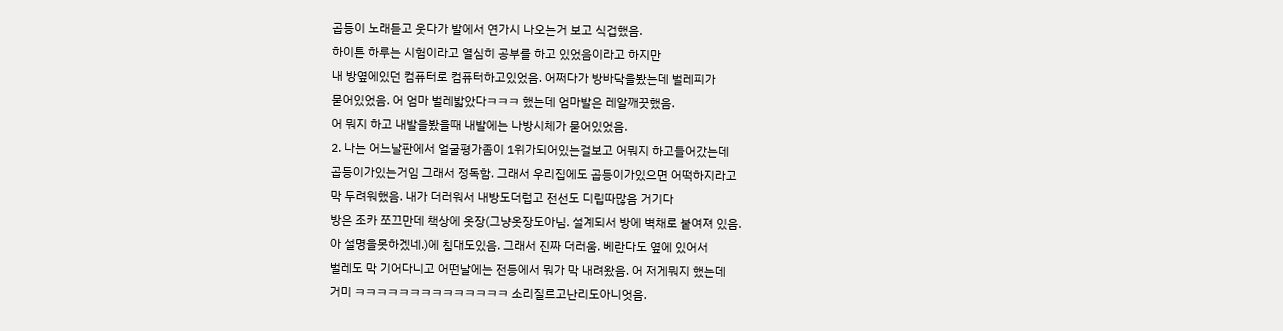곱등이 노래듣고 웃다가 발에서 연가시 나오는거 보고 식겁했음.
하이튼 하루는 시험이라고 열심히 공부를 하고 있었음이라고 하지만
내 방옆에있던 컴퓨터로 컴퓨터하고있었음. 어쩌다가 방바닥을봤는데 벌레피가
묻어있었음. 어 엄마 벌레밟았다ㅋㅋㅋ 했는데 엄마발은 레알깨끗했음.
어 뭐지 하고 내발을봤을때 내발에는 나방시체가 묻어있었음.
2. 나는 어느날판에서 얼굴평가좀이 1위가되어있는걸보고 어뭐지 하고들어갔는데
곱등이가있는거임 그래서 정독함. 그래서 우리집에도 곱등이가있으면 어떡하지라고
막 두려워했음. 내가 더러워서 내방도더럽고 전선도 디립따많음 거기다
방은 조카 쪼끄만데 책상에 옷장(그냥옷장도아님. 설계되서 방에 벽채로 붙여져 있음.
아 설명을못하겠네.)에 침대도있음. 그래서 진짜 더러움. 베란다도 옆에 있어서
벌레도 막 기어다니고 어떤날에는 전등에서 뭐가 막 내려왔음. 어 저게뭐지 했는데
거미 ㅋㅋㅋㅋㅋㅋㅋㅋㅋㅋㅋㅋㅋㅋ 소리질르고난리도아니엇음.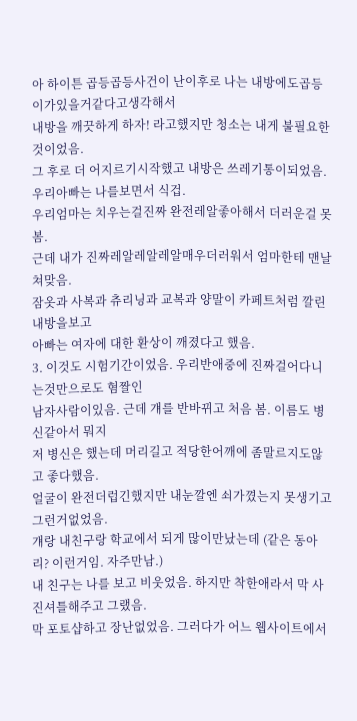아 하이튼 곱등곱등사건이 난이후로 나는 내방에도곱등이가있을거같다고생각해서
내방을 깨끗하게 하자! 라고했지만 청소는 내게 불필요한 것이었음.
그 후로 더 어지르기시작했고 내방은 쓰레기통이되었음. 우리아빠는 나를보면서 식겁.
우리엄마는 치우는걸진짜 완전레알좋아해서 더러운걸 못봄.
근데 내가 진짜레알레알레알매우더러워서 엄마한테 맨날쳐맞음.
잠옷과 사복과 츄리닝과 교복과 양말이 카페트처럼 깔린 내방을보고
아빠는 여자에 대한 환상이 깨졌다고 했음.
3. 이것도 시험기간이었음. 우리반애중에 진짜걸어다니는것만으로도 혐짤인
남자사람이있음. 근데 걔를 반바뀌고 처음 봄. 이름도 병신같아서 뭐지
저 병신은 했는데 머리길고 적당한어깨에 좀말르지도않고 좋다했음.
얼굴이 완전더럽긴했지만 내눈깔엔 쇠가꼈는지 못생기고그런거없었음.
걔랑 내친구랑 학교에서 되게 많이만났는데 (같은 동아리? 이런거임. 자주만남.)
내 친구는 나를 보고 비웃었음. 하지만 착한애라서 막 사진셔틀해주고 그랬음.
막 포토샵하고 장난없었음. 그러다가 어느 웹사이트에서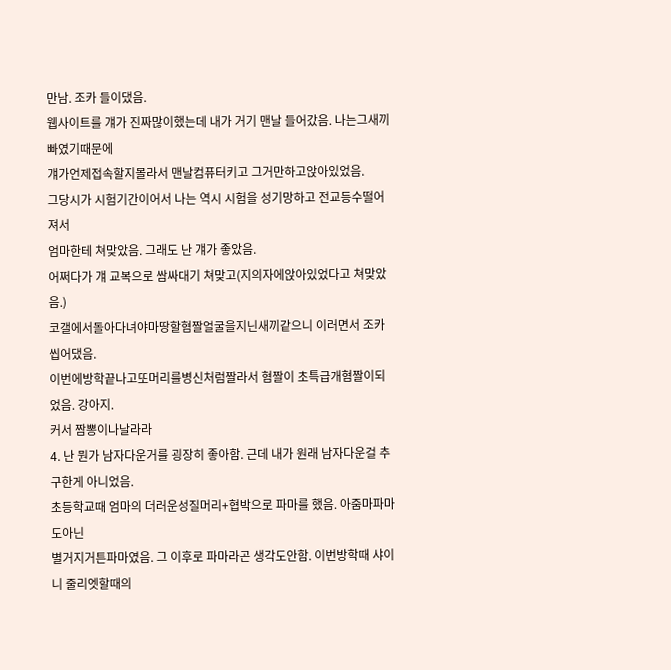만남. 조카 들이댔음.
웹사이트를 걔가 진짜많이했는데 내가 거기 맨날 들어갔음. 나는그새끼빠였기때문에
걔가언제접속할지몰라서 맨날컴퓨터키고 그거만하고앉아있었음.
그당시가 시험기간이어서 나는 역시 시험을 성기망하고 전교등수떨어져서
엄마한테 쳐맞았음. 그래도 난 걔가 좋았음.
어쩌다가 걔 교복으로 쌈싸대기 쳐맞고(지의자에앉아있었다고 쳐맞았음.)
코갤에서돌아다녀야마땅할혐짤얼굴을지닌새끼같으니 이러면서 조카 씹어댔음.
이번에방학끝나고또머리를병신처럼짤라서 혐짤이 초특급개혐짤이되었음. 강아지.
커서 짬뽕이나날라라
4. 난 뭔가 남자다운거를 굉장히 좋아함. 근데 내가 원래 남자다운걸 추구한게 아니었음.
초등학교때 엄마의 더러운성질머리+협박으로 파마를 했음. 아줌마파마도아닌
별거지거튼파마였음. 그 이후로 파마라곤 생각도안함. 이번방학때 샤이니 줄리엣할때의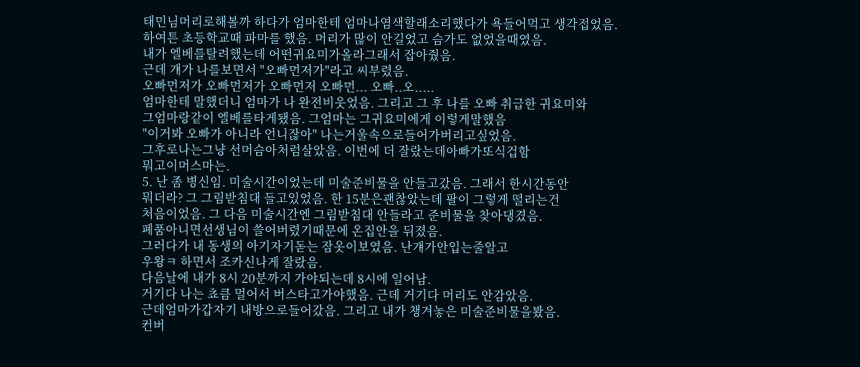태민님머리로해볼까 하다가 엄마한테 엄마나염색할래소리했다가 욕들어먹고 생각접었음.
하여튼 초등학교때 파마를 했음. 머리가 많이 안길었고 슴가도 없었을때였음.
내가 엘베를탈려했는데 어떤귀요미가올라그래서 잡아줬음.
근데 걔가 나를보면서 "오빠먼저가"라고 씨부렸음.
오빠먼저가 오빠먼저가 오빠먼저 오빠먼... 오빠..오.....
엄마한테 말했더니 엄마가 나 완전비웃었음. 그리고 그 후 나를 오빠 취급한 귀요미와
그엄마랑같이 엘베를타게됐음. 그엄마는 그귀요미에게 이렇게말했음
"이거봐 오빠가 아니라 언니잖아" 나는거울속으로들어가버리고싶었음.
그후로나는그냥 선머슴아처럼살았음. 이번에 더 잘랐는데아빠가또식겁함
뭐고이머스마는.
5. 난 좀 병신임. 미술시간이었는데 미술준비물을 안들고갔음. 그래서 한시간동안
뭐더라? 그 그림받침대 들고있었음. 한 15분은괜찮았는데 팔이 그렇게 떨리는건
처음이었음. 그 다음 미술시간엔 그림받침대 안들라고 준비물을 찾아댕겼음.
폐품아니면선생님이 쓸어버렸기때문에 온집안을 뒤졌음.
그러다가 내 동생의 아기자기돋는 잠옷이보였음. 난걔가안입는줄알고
우왕ㅋ 하면서 조카신나게 잘랐음.
다음날에 내가 8시 20분까지 가야되는데 8시에 일어남.
거기다 나는 쵸큼 멀어서 버스타고가야했음. 근데 거기다 머리도 안감았음.
근데엄마가갑자기 내방으로들어갔음. 그리고 내가 챙겨놓은 미술준비물을봤음.
컨버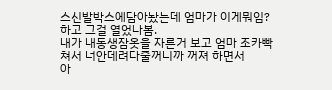스신발박스에담아놨는데 엄마가 이게뭐임? 하고 그걸 열었나봄.
내가 내동생잠옷을 자른거 보고 엄마 조카빡쳐서 너안데려다줄꺼니까 꺼져 하면서
아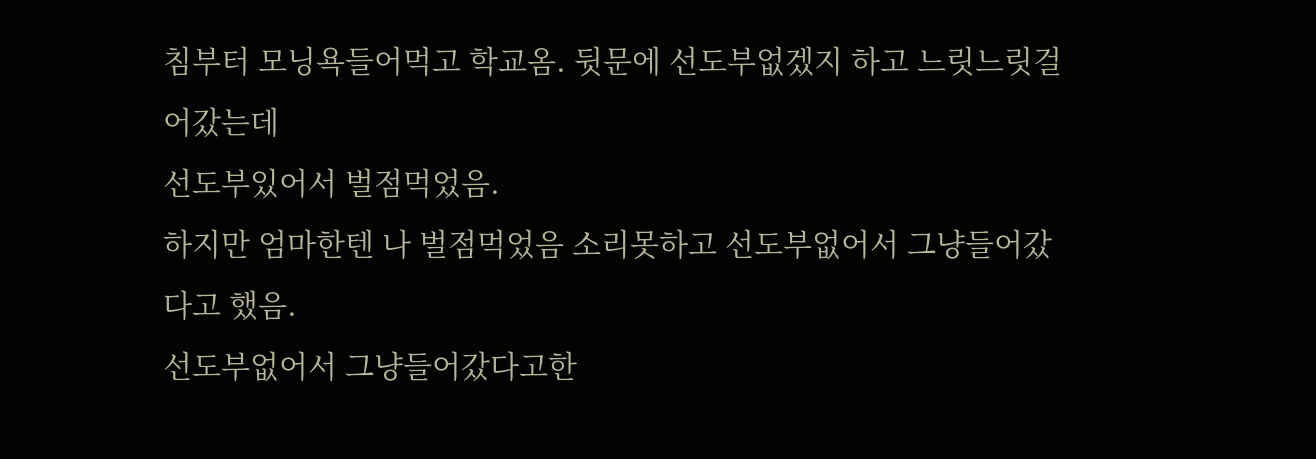침부터 모닝욕들어먹고 학교옴. 뒷문에 선도부없겠지 하고 느릿느릿걸어갔는데
선도부있어서 벌점먹었음.
하지만 엄마한텐 나 벌점먹었음 소리못하고 선도부없어서 그냥들어갔다고 했음.
선도부없어서 그냥들어갔다고한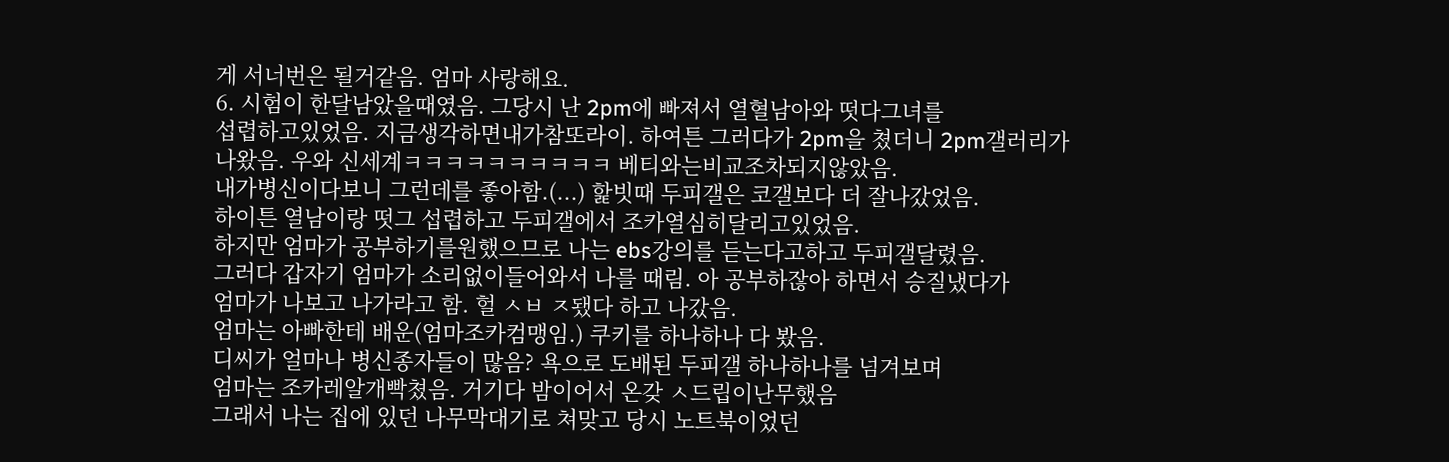게 서너번은 될거같음. 엄마 사랑해요.
6. 시험이 한달남았을때였음. 그당시 난 2pm에 빠져서 열혈남아와 떳다그녀를
섭렵하고있었음. 지금생각하면내가참또라이. 하여튼 그러다가 2pm을 쳤더니 2pm갤러리가
나왔음. 우와 신세계ㅋㅋㅋㅋㅋㅋㅋㅋㅋㅋ 베티와는비교조차되지않았음.
내가병신이다보니 그런데를 좋아함.(...) 핥빗때 두피갤은 코갤보다 더 잘나갔었음.
하이튼 열남이랑 떳그 섭렵하고 두피갤에서 조카열심히달리고있었음.
하지만 엄마가 공부하기를원했으므로 나는 ebs강의를 듣는다고하고 두피갤달렸음.
그러다 갑자기 엄마가 소리없이들어와서 나를 때림. 아 공부하잖아 하면서 승질냈다가
엄마가 나보고 나가라고 함. 헐 ㅅㅂ ㅈ됐다 하고 나갔음.
엄마는 아빠한테 배운(엄마조카컴맹임.) 쿠키를 하나하나 다 봤음.
디씨가 얼마나 병신종자들이 많음? 욕으로 도배된 두피갤 하나하나를 넘겨보며
엄마는 조카레알개빡쳤음. 거기다 밤이어서 온갖 ㅅ드립이난무했음
그래서 나는 집에 있던 나무막대기로 쳐맞고 당시 노트북이었던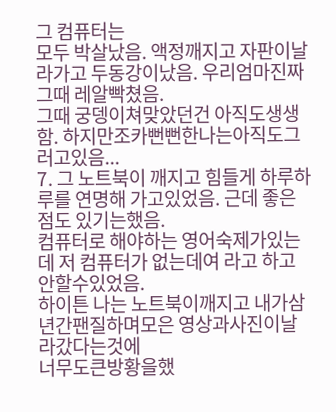그 컴퓨터는
모두 박살났음. 액정깨지고 자판이날라가고 두동강이났음. 우리엄마진짜그때 레알빡쳤음.
그때 궁뎅이쳐맞았던건 아직도생생함. 하지만조카뻔뻔한나는아직도그러고있음...
7. 그 노트북이 깨지고 힘들게 하루하루를 연명해 가고있었음. 근데 좋은점도 있기는했음.
컴퓨터로 해야하는 영어숙제가있는데 저 컴퓨터가 없는데여 라고 하고 안할수있었음.
하이튼 나는 노트북이깨지고 내가삼년간팬질하며모은 영상과사진이날라갔다는것에
너무도큰방황을했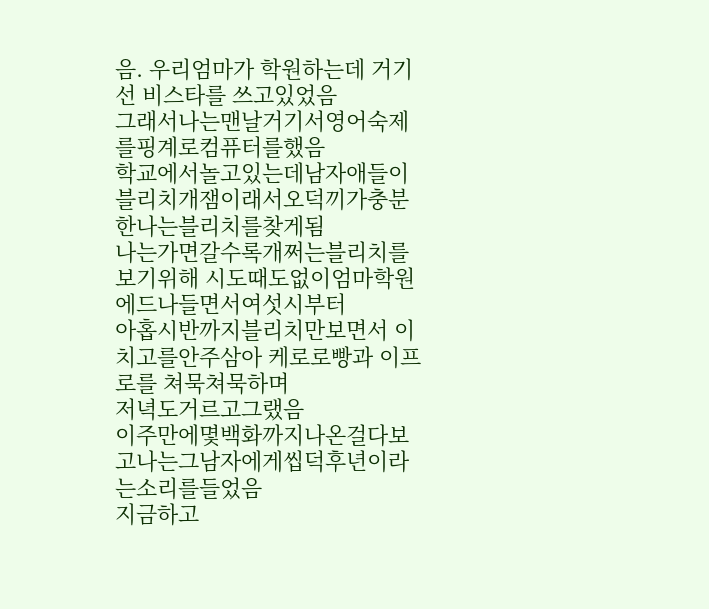음. 우리엄마가 학원하는데 거기선 비스타를 쓰고있었음
그래서나는맨날거기서영어숙제를핑계로컴퓨터를했음
학교에서놀고있는데남자애들이블리치개잼이래서오덕끼가충분한나는블리치를찾게됨
나는가면갈수록개쩌는블리치를보기위해 시도때도없이엄마학원에드나들면서여섯시부터
아홉시반까지블리치만보면서 이치고를안주삼아 케로로빵과 이프로를 쳐묵쳐묵하며
저녁도거르고그랬음
이주만에몇백화까지나온걸다보고나는그남자에게씹덕후년이라는소리를들었음
지금하고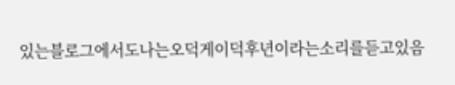있는블로그에서도나는오덕게이덕후년이라는소리를듣고있음